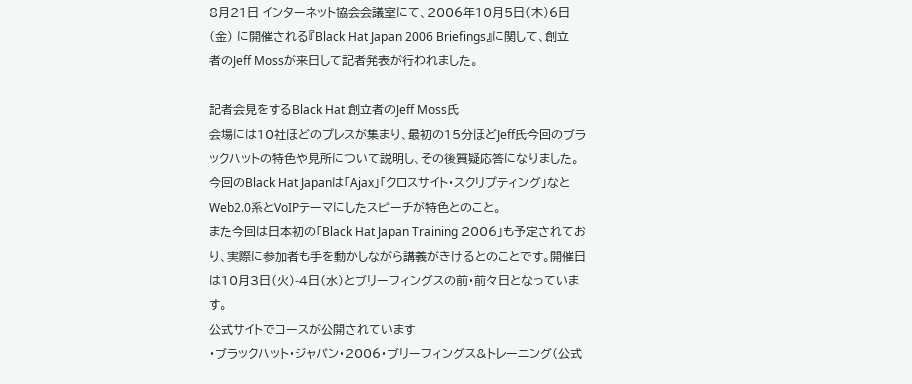8月21日 インターネット協会会議室にて、2006年10月5日(木)6日(金) に開催される『Black Hat Japan 2006 Briefings』に関して、創立者のJeff Mossが来日して記者発表が行われました。

記者会見をするBlack Hat 創立者のJeff Moss氏
会場には10社ほどのプレスが集まり、最初の15分ほどJeff氏今回のブラックハットの特色や見所について説明し、その後質疑応答になりました。
今回のBlack Hat Japanは「Ajax」「クロスサイト・スクリプティング」なとWeb2.0系とVoIPテーマにしたスピーチが特色とのこと。
また今回は日本初の「Black Hat Japan Training 2006」も予定されており、実際に参加者も手を動かしながら講義がきけるとのことです。開催日は10月3日(火)-4日(水)とブリーフィングスの前・前々日となっています。
公式サイトでコースが公開されています
・ブラックハット・ジャパン・2006・ブリーフィングス&トレーニング(公式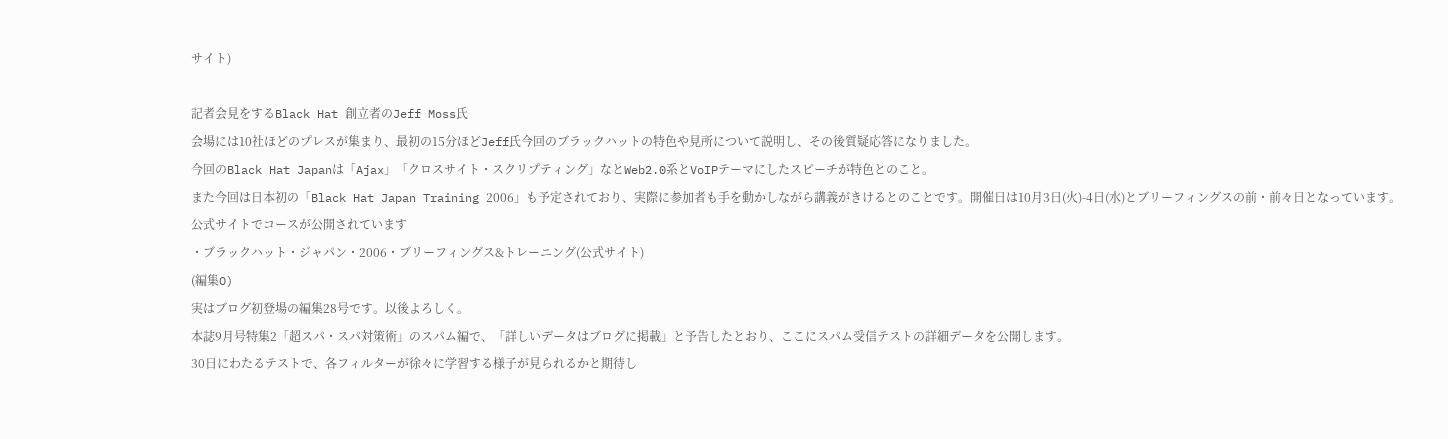サイト)

記者会見をするBlack Hat 創立者のJeff Moss氏
会場には10社ほどのプレスが集まり、最初の15分ほどJeff氏今回のブラックハットの特色や見所について説明し、その後質疑応答になりました。
今回のBlack Hat Japanは「Ajax」「クロスサイト・スクリプティング」なとWeb2.0系とVoIPテーマにしたスピーチが特色とのこと。
また今回は日本初の「Black Hat Japan Training 2006」も予定されており、実際に参加者も手を動かしながら講義がきけるとのことです。開催日は10月3日(火)-4日(水)とブリーフィングスの前・前々日となっています。
公式サイトでコースが公開されています
・ブラックハット・ジャパン・2006・ブリーフィングス&トレーニング(公式サイト)
(編集O)
実はブログ初登場の編集28号です。以後よろしく。
本誌9月号特集2「超スパ・スパ対策術」のスパム編で、「詳しいデータはブログに掲載」と予告したとおり、ここにスパム受信テストの詳細データを公開します。
30日にわたるテストで、各フィルターが徐々に学習する様子が見られるかと期待し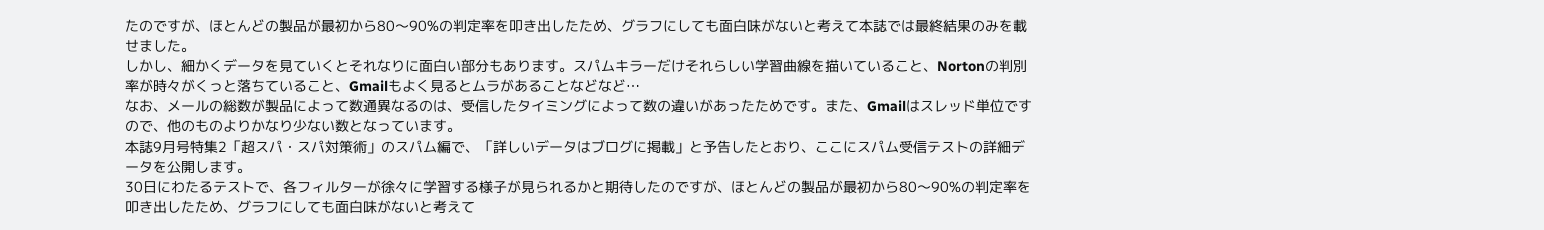たのですが、ほとんどの製品が最初から80〜90%の判定率を叩き出したため、グラフにしても面白味がないと考えて本誌では最終結果のみを載せました。
しかし、細かくデータを見ていくとそれなりに面白い部分もあります。スパムキラーだけそれらしい学習曲線を描いていること、Nortonの判別率が時々がくっと落ちていること、Gmailもよく見るとムラがあることなどなど…
なお、メールの総数が製品によって数通異なるのは、受信したタイミングによって数の違いがあったためです。また、Gmailはスレッド単位ですので、他のものよりかなり少ない数となっています。
本誌9月号特集2「超スパ・スパ対策術」のスパム編で、「詳しいデータはブログに掲載」と予告したとおり、ここにスパム受信テストの詳細データを公開します。
30日にわたるテストで、各フィルターが徐々に学習する様子が見られるかと期待したのですが、ほとんどの製品が最初から80〜90%の判定率を叩き出したため、グラフにしても面白味がないと考えて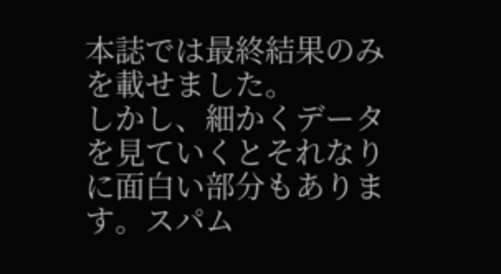本誌では最終結果のみを載せました。
しかし、細かくデータを見ていくとそれなりに面白い部分もあります。スパム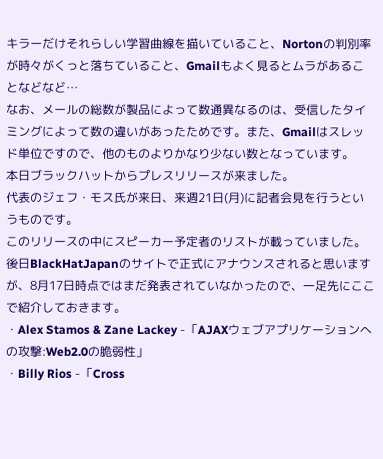キラーだけそれらしい学習曲線を描いていること、Nortonの判別率が時々がくっと落ちていること、Gmailもよく見るとムラがあることなどなど…
なお、メールの総数が製品によって数通異なるのは、受信したタイミングによって数の違いがあったためです。また、Gmailはスレッド単位ですので、他のものよりかなり少ない数となっています。
本日ブラックハットからプレスリリースが来ました。
代表のジェフ・モス氏が来日、来週21日(月)に記者会見を行うというものです。
このリリースの中にスピーカー予定者のリストが載っていました。後日BlackHatJapanのサイトで正式にアナウンスされると思いますが、8月17日時点ではまだ発表されていなかったので、一足先にここで紹介しておきます。
・Alex Stamos & Zane Lackey -「AJAXウェブアプリケーションへの攻撃:Web2.0の脆弱性」
・Billy Rios -「Cross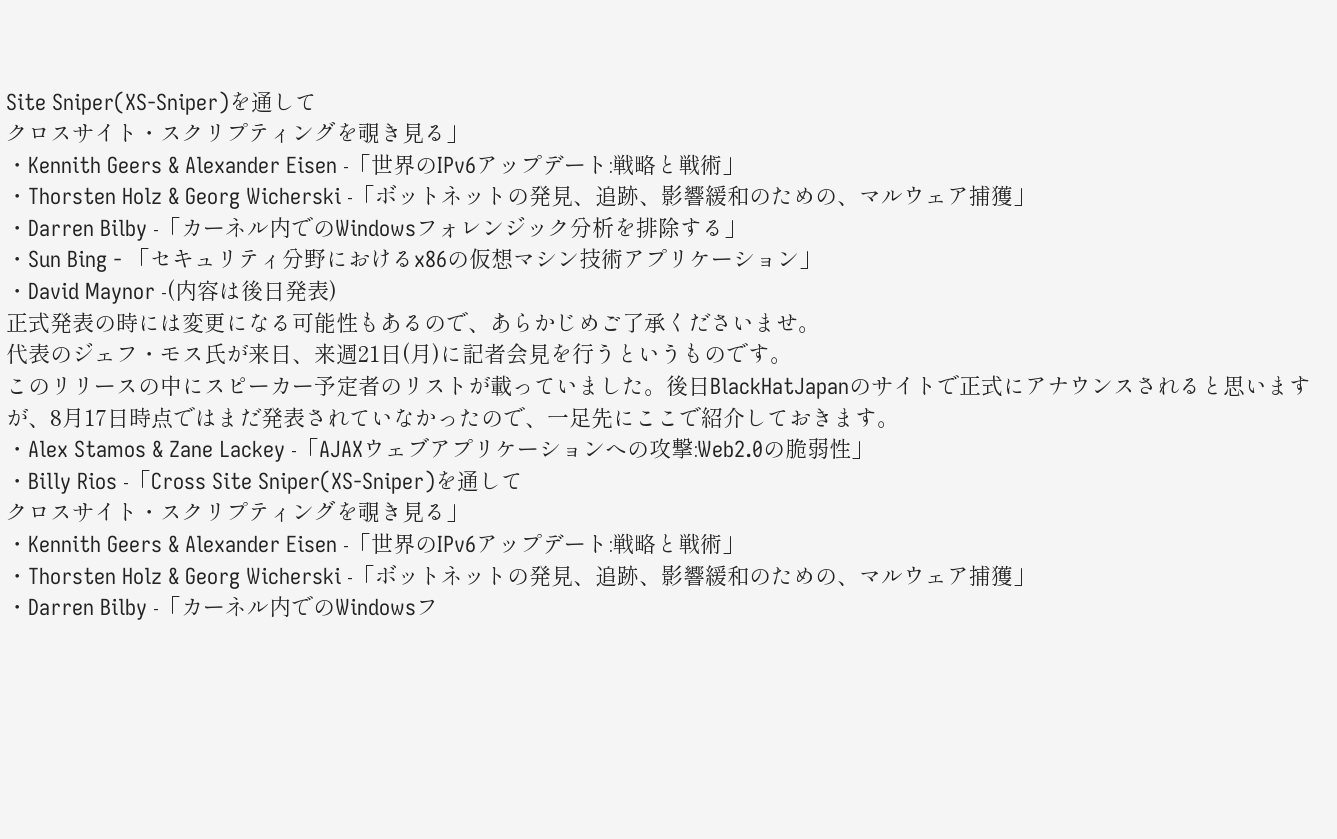Site Sniper(XS-Sniper)を通して
クロスサイト・スクリプティングを覗き見る」
・Kennith Geers & Alexander Eisen -「世界のIPv6アップデート:戦略と戦術」
・Thorsten Holz & Georg Wicherski -「ボットネットの発見、追跡、影響緩和のための、マルウェア捕獲」
・Darren Bilby -「カーネル内でのWindowsフォレンジック分析を排除する」
・Sun Bing - 「セキュリティ分野におけるx86の仮想マシン技術アプリケーション」
・David Maynor -(内容は後日発表)
正式発表の時には変更になる可能性もあるので、あらかじめご了承くださいませ。
代表のジェフ・モス氏が来日、来週21日(月)に記者会見を行うというものです。
このリリースの中にスピーカー予定者のリストが載っていました。後日BlackHatJapanのサイトで正式にアナウンスされると思いますが、8月17日時点ではまだ発表されていなかったので、一足先にここで紹介しておきます。
・Alex Stamos & Zane Lackey -「AJAXウェブアプリケーションへの攻撃:Web2.0の脆弱性」
・Billy Rios -「Cross Site Sniper(XS-Sniper)を通して
クロスサイト・スクリプティングを覗き見る」
・Kennith Geers & Alexander Eisen -「世界のIPv6アップデート:戦略と戦術」
・Thorsten Holz & Georg Wicherski -「ボットネットの発見、追跡、影響緩和のための、マルウェア捕獲」
・Darren Bilby -「カーネル内でのWindowsフ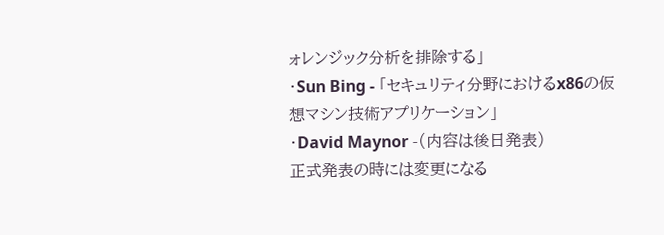ォレンジック分析を排除する」
・Sun Bing - 「セキュリティ分野におけるx86の仮想マシン技術アプリケーション」
・David Maynor -(内容は後日発表)
正式発表の時には変更になる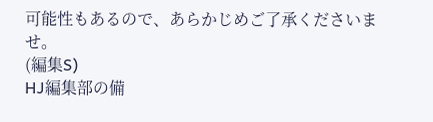可能性もあるので、あらかじめご了承くださいませ。
(編集S)
HJ編集部の備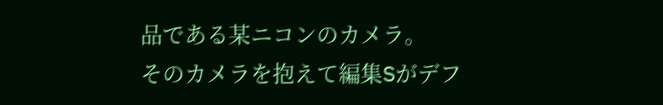品である某ニコンのカメラ。
そのカメラを抱えて編集Sがデフ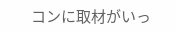コンに取材がいっ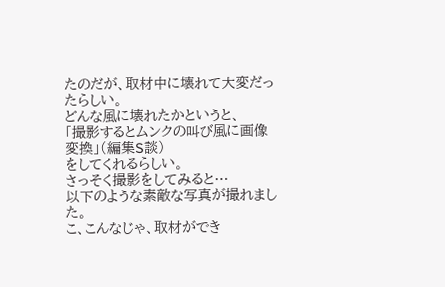たのだが、取材中に壊れて大変だったらしい。
どんな風に壊れたかというと、
「撮影するとムンクの叫び風に画像変換」(編集S談)
をしてくれるらしい。
さっそく撮影をしてみると…
以下のような素敵な写真が撮れました。
こ、こんなじゃ、取材ができ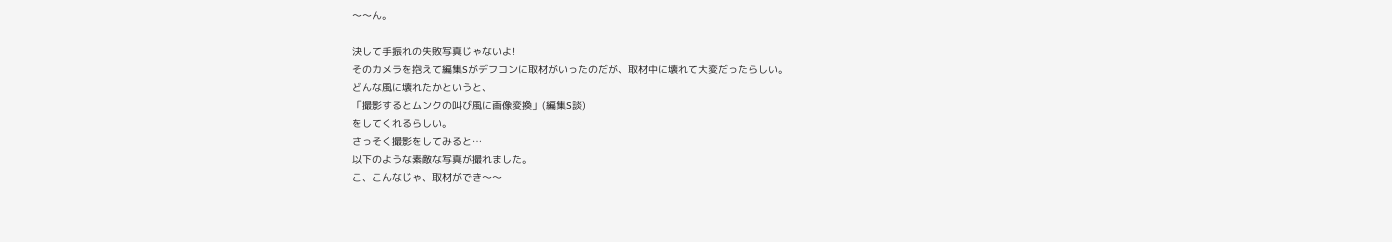〜〜ん。

決して手振れの失敗写真じゃないよ!
そのカメラを抱えて編集Sがデフコンに取材がいったのだが、取材中に壊れて大変だったらしい。
どんな風に壊れたかというと、
「撮影するとムンクの叫び風に画像変換」(編集S談)
をしてくれるらしい。
さっそく撮影をしてみると…
以下のような素敵な写真が撮れました。
こ、こんなじゃ、取材ができ〜〜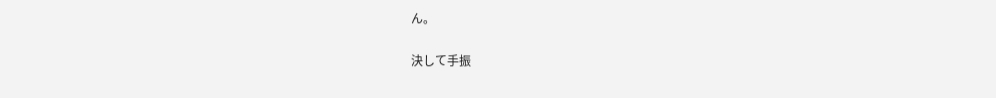ん。

決して手振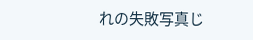れの失敗写真じ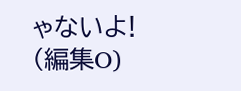ゃないよ!
(編集O)